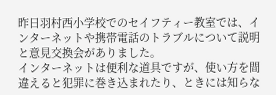昨日羽村西小学校でのセイフティー教室では、インターネットや携帯電話のトラブルについて説明と意見交換会がありました。
インターネットは便利な道具ですが、使い方を間違えると犯罪に巻き込まれたり、ときには知らな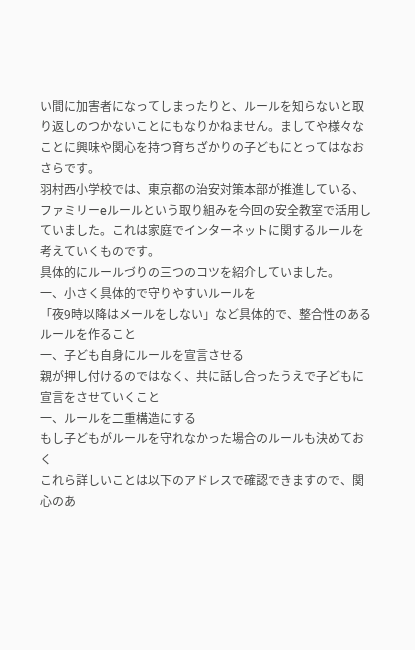い間に加害者になってしまったりと、ルールを知らないと取り返しのつかないことにもなりかねません。ましてや様々なことに興味や関心を持つ育ちざかりの子どもにとってはなおさらです。
羽村西小学校では、東京都の治安対策本部が推進している、ファミリーeルールという取り組みを今回の安全教室で活用していました。これは家庭でインターネットに関するルールを考えていくものです。
具体的にルールづりの三つのコツを紹介していました。
一、小さく具体的で守りやすいルールを
「夜9時以降はメールをしない」など具体的で、整合性のあるルールを作ること
一、子ども自身にルールを宣言させる
親が押し付けるのではなく、共に話し合ったうえで子どもに宣言をさせていくこと
一、ルールを二重構造にする
もし子どもがルールを守れなかった場合のルールも決めておく
これら詳しいことは以下のアドレスで確認できますので、関心のあ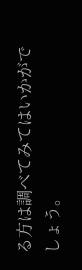る方は調べてみてはいかがでしょう。